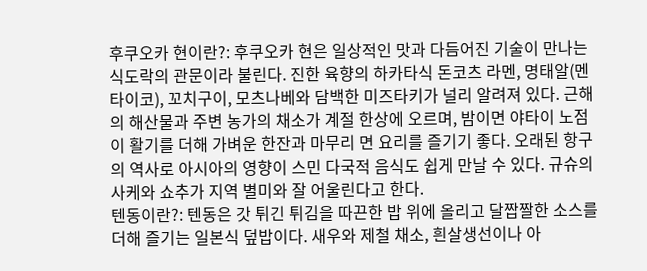후쿠오카 현이란?: 후쿠오카 현은 일상적인 맛과 다듬어진 기술이 만나는 식도락의 관문이라 불린다. 진한 육향의 하카타식 돈코츠 라멘, 명태알(멘타이코), 꼬치구이, 모츠나베와 담백한 미즈타키가 널리 알려져 있다. 근해의 해산물과 주변 농가의 채소가 계절 한상에 오르며, 밤이면 야타이 노점이 활기를 더해 가벼운 한잔과 마무리 면 요리를 즐기기 좋다. 오래된 항구의 역사로 아시아의 영향이 스민 다국적 음식도 쉽게 만날 수 있다. 규슈의 사케와 쇼추가 지역 별미와 잘 어울린다고 한다.
텐동이란?: 텐동은 갓 튀긴 튀김을 따끈한 밥 위에 올리고 달짭짤한 소스를 더해 즐기는 일본식 덮밥이다. 새우와 제철 채소, 흰살생선이나 아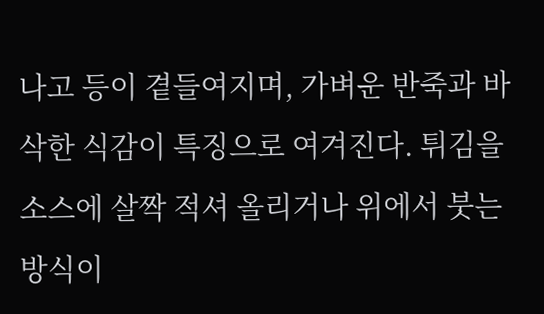나고 등이 곁들여지며, 가벼운 반죽과 바삭한 식감이 특징으로 여겨진다. 튀김을 소스에 살짝 적셔 올리거나 위에서 붓는 방식이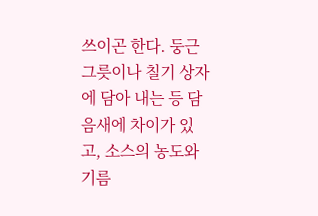쓰이곤 한다. 둥근 그릇이나 칠기 상자에 담아 내는 등 담음새에 차이가 있고, 소스의 농도와 기름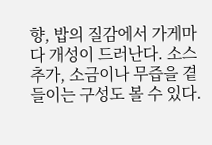향, 밥의 질감에서 가게마다 개성이 드러난다. 소스 추가, 소금이나 무즙을 곁들이는 구성도 볼 수 있다.